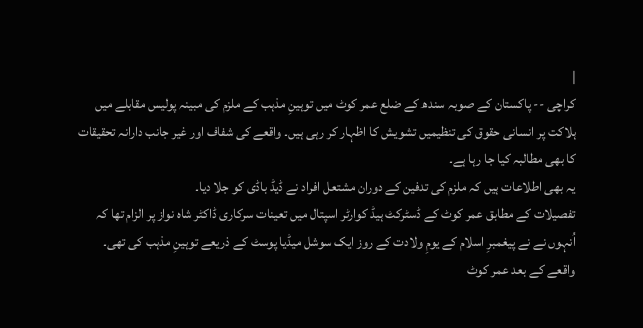|
کراچی -- پاکستان کے صوبہ سندھ کے ضلع عمر کوٹ میں توہینِ مذہب کے ملزم کی مبینہ پولیس مقابلے میں ہلاکت پر انسانی حقوق کی تنظیمیں تشویش کا اظہار کر رہی ہیں۔ واقعے کی شفاف اور غیر جانب دارانہ تحقیقات کا بھی مطالبہ کیا جا رہا ہے۔
یہ بھی اطلاعات ہیں کہ ملزم کی تدفین کے دوران مشتعل افراد نے ڈیڈ باڈی کو جلا دیا۔
تفصیلات کے مطابق عمر کوٹ کے ڈسٹرکٹ ہیڈ کوارٹر اسپتال میں تعینات سرکاری ڈاکٹر شاہ نواز پر الزام تھا کہ اُنہوں نے نے پیغمبرِ اسلام کے یومِ ولادت کے روز ایک سوشل میڈیا پوسٹ کے ذریعے توہینِ مذہب کی تھی۔
واقعے کے بعد عمر کوٹ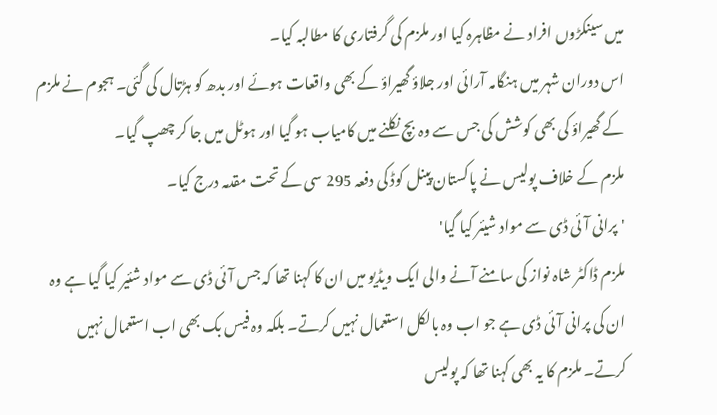میں سینکڑوں افراد نے مظاہرہ کیا اور ملزم کی گرفتاری کا مطالبہ کیا۔
اس دوران شہر میں ہنگامہ آرائی اور جلاؤ گھیراؤ کے بھی واقعات ہوئے اور بدھ کو ہڑتال کی گئی۔ ہجوم نے ملزم کے گھیراؤ کی بھی کوشش کی جس سے وہ بچ نکلنے میں کامیاب ہو گیا اور ہوٹل میں جا کر چھپ گیا۔
ملزم کے خلاف پولیس نے پاکستان پینل کوڈ کی دفعہ 295 سی کے تحت مقدمہ درج کیا۔
'پرانی آئی ڈی سے مواد شیئر کیا گیا'
ملزم ڈاکٹر شاہ نواز کی سامنے آنے والی ایک ویڈیو میں ان کا کہنا تھا کہ جس آئی ڈی سے مواد شئیر کیا گیا ہے وہ ان کی پرانی آئی ڈی ہے جو اب وہ بالکل استعمال نہیں کرتے۔ بلکہ وہ فیس بک بھی اب استعمال نہیں کرتے۔ ملزم کا یہ بھی کہنا تھا کہ پولیس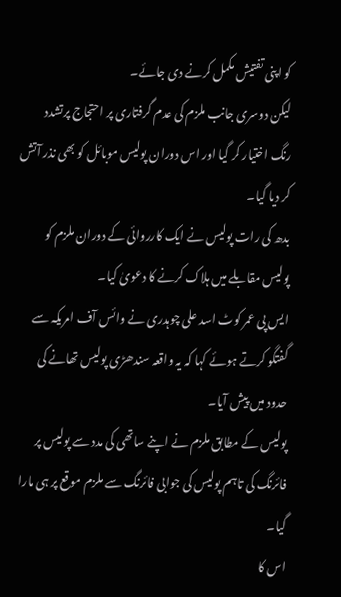کو اپنی تفتیش مکمل کرنے دی جائے۔
لیکن دوسری جانب ملزم کی عدم گرفتاری پر احتجاج پرتشدد رنگ اختیار کر گیا اور اس دوران پولیس موبائل کو بھی نذر آتش کر دیا گیا۔
بدھ کی رات پولیس نے ایک کارروائی کے دوران ملزم کو پولیس مقابلے میں ہلاک کرنے کا دعویٰ کیا۔
ایس پی عمر کوٹ اسد علی چوہدری نے وائس آف امریکہ سے گفتگو کرتے ہوئے کہا کہ یہ واقعہ سندھڑی پولیس تھانے کی حدود میں پیش آیا۔
پولیس کے مطابق ملزم نے اپنے ساتھی کی مدد سے پولیس پر فائرنگ کی تاہم پولیس کی جوابی فائرنگ سے ملزم موقع پر ہی مارا گیا۔
اس کا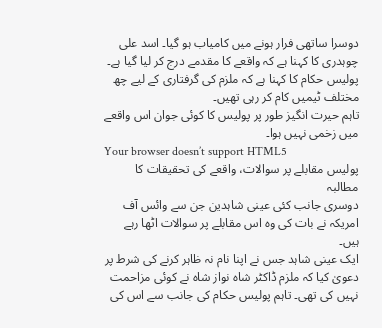دوسرا ساتھی فرار ہونے میں کامیاب ہو گیا۔ اسد علی چوہدری کا کہنا ہے کہ واقعے کا مقدمے درج کر لیا گیا ہے۔ پولیس حکام کا کہنا ہے کہ ملزم کی گرفتاری کے لیے چھ مختلف ٹیمیں کام کر رہی تھیں۔
تاہم حیرت انگیز طور پر پولیس کا کوئی جوان اس واقعے میں زخمی نہیں ہوا۔
Your browser doesn’t support HTML5
پولیس مقابلے پر سوالات، واقعے کی تحقیقات کا مطالبہ
دوسری جانب کئی عینی شاہدین جن سے وائس آف امریکہ نے بات کی وہ اس مقابلے پر سوالات اٹھا رہے ہیں۔
ایک عینی شاہد جس نے اپنا نام نہ ظاہر کرنے کی شرط پر دعویٰ کیا کہ ملزم ڈاکٹر شاہ نواز شاہ نے کوئی مزاحمت نہیں کی تھی۔ تاہم پولیس حکام کی جانب سے اس کی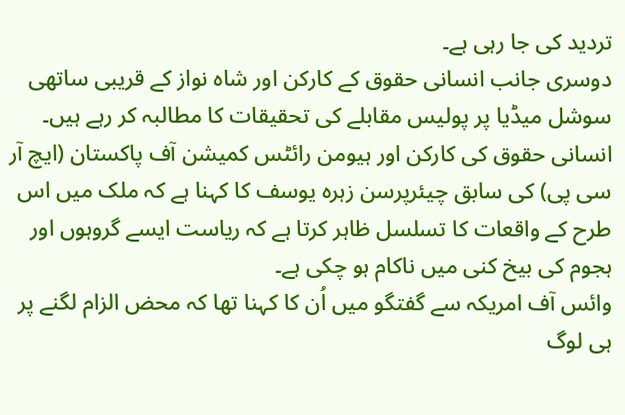تردید کی جا رہی ہے۔
دوسری جانب انسانی حقوق کے کارکن اور شاہ نواز کے قریبی ساتھی سوشل میڈیا پر پولیس مقابلے کی تحقیقات کا مطالبہ کر رہے ہیں۔
انسانی حقوق کی کارکن اور ہیومن رائٹس کمیشن آف پاکستان (ایچ آر سی پی) کی سابق چیئرپرسن زہرہ یوسف کا کہنا ہے کہ ملک میں اس طرح کے واقعات کا تسلسل ظاہر کرتا ہے کہ ریاست ایسے گروہوں اور ہجوم کی بیخ کنی میں ناکام ہو چکی ہے۔
وائس آف امریکہ سے گفتگو میں اُن کا کہنا تھا کہ محض الزام لگنے پر ہی لوگ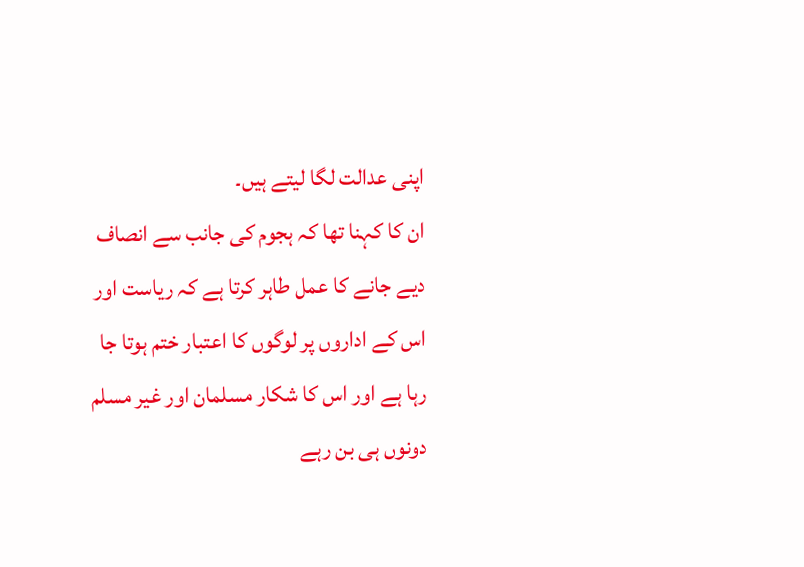اپنی عدالت لگا لیتے ہیں۔
ان کا کہنا تھا کہ ہجوم کی جانب سے انصاف دیے جانے کا عمل طاہر کرتا ہے کہ ریاست اور اس کے اداروں پر لوگوں کا اعتبار ختم ہوتا جا رہا ہے اور اس کا شکار مسلمان اور غیر مسلم دونوں ہی بن رہے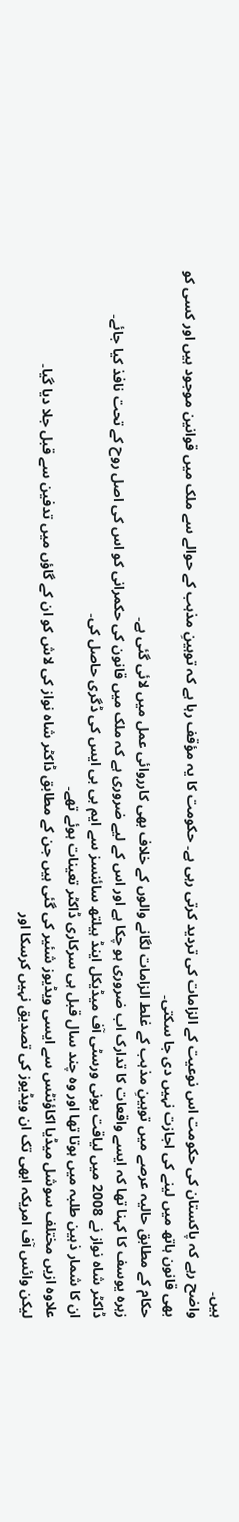ہیں۔
واضح رہے کہ پاکستان کی حکومت اس نوعیت کے الزامات کی تردید کرتی رہی ہے۔ حکومت کا یہ مؤقف رہا ہے کہ توہینِ مذہب کے حوالے سے ملک میں قوانین موجود ہیں اور کسی کو بھی قانون ہاتھ میں لینے کی اجازت نہیں دی جا سکتی۔
حکام کے مطابق حالیہ عرصے میں توہینِ مذہب کے غلط الزامات لگانے والوں کے خلاف بھی کارروائی عمل میں لائی گئی ہے۔
زہرہ یوسف کا کہنا تھا کہ ایسے واقعات کا تدارک اب ضروری ہو چکا ہے اور اس کے لیے ضروری ہے کہ ملک میں قانون کی حکمرانی کو اس کی اصل روح کے تحت نافذ کیا جائے۔
ڈاکٹر شاہ نواز نے 2008 میں لیاقت یونی ورسٹی آف میڈیکل اینڈ ہیلتھ سائنسز سے ایم بی بی ایس کی ڈگری حاصل کی۔
ان کا شمار ذہین طلبہ میں ہوتا تھا اور وہ چند سال قبل ہی سرکاری ڈاکٹر تعینات ہوئے تھے۔
علاوہ ازیں مختلف سوشل میڈیا اکاؤنٹس سے ایسی ویڈیوز شئیر کی گئی ہیں جن کے مطابق ڈاکٹر شاہ نواز کی لاش کو ان کے گاؤں میں تدفین سے قبل جلا دیا گیا۔
لیکن وائس آف امریکہ ابھی تک ان ویڈیوز کی تصدیق نہیں کرسکا اور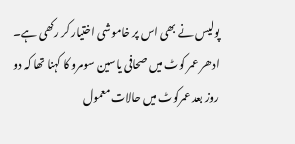پولیس نے بھی اس پر خاموشی اختیار کر رکھی ہے۔
ادھر عمر کوٹ میں صحافی یاسین سومرو کا کہنا تھا کہ دو روز بعد عمرکوٹ میں حالات معمول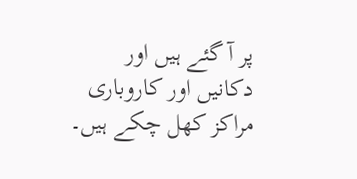پر آ گئے ہیں اور دکانیں اور کاروباری مراکز کھل چکے ہیں۔